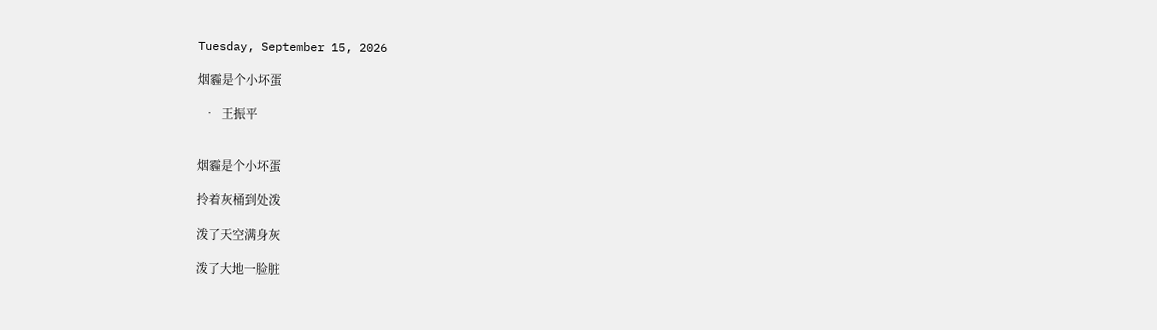Tuesday, September 15, 2026

烟霾是个小坏蛋

  •  王振平


烟霾是个小坏蛋

拎着灰桶到处泼

泼了天空满身灰

泼了大地一脸脏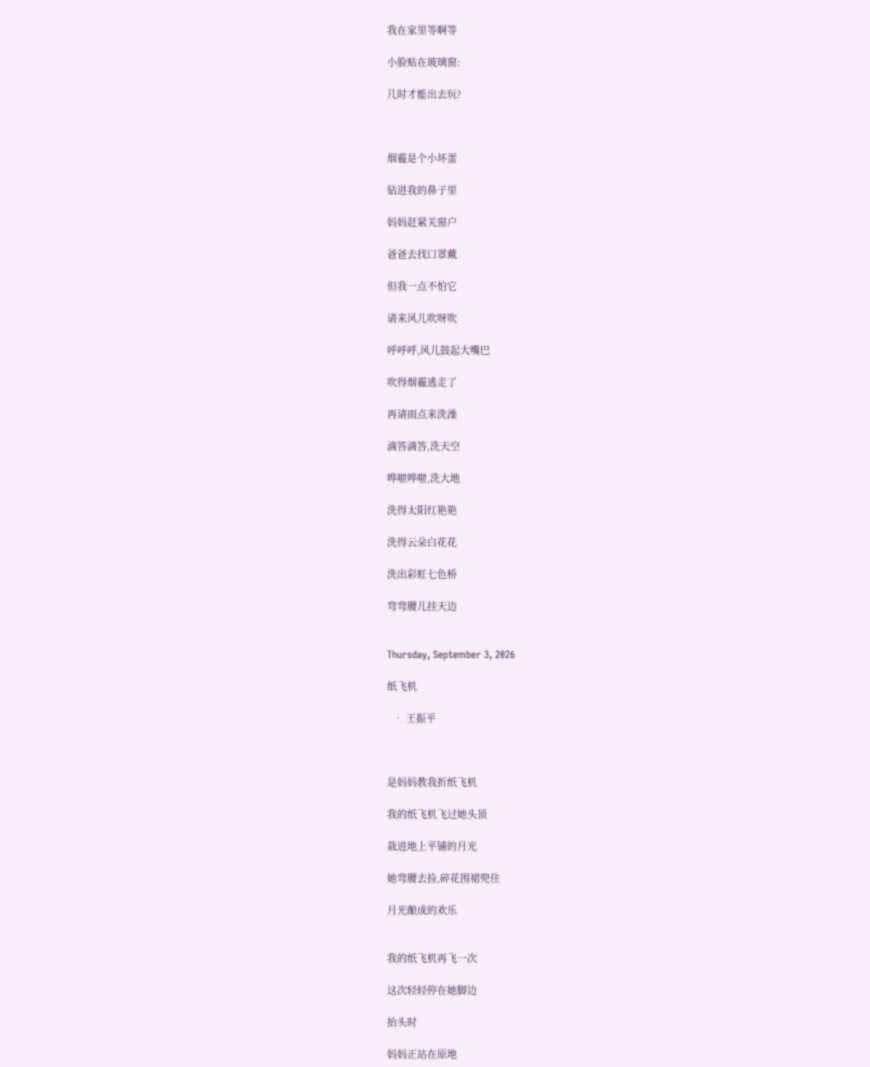我在家里等啊等

小脸贴在玻璃窗:

几时才能出去玩?



烟霾是个小坏蛋

钻进我的鼻子里

妈妈赶紧关窗户

爸爸去找口罩戴

但我一点不怕它

请来风儿吹呀吹

呼呼呼,风儿鼓起大嘴巴

吹得烟霾逃走了

再请雨点来洗澡

滴答滴答,洗天空

哗啦哗啦,洗大地

洗得太阳红艳艳

洗得云朵白花花

洗出彩虹七色桥

弯弯腰儿挂天边


Thursday, September 3, 2026

纸飞机

  • 王振平



是妈妈教我折纸飞机

我的纸飞机飞过她头顶

栽进地上平铺的月光

她弯腰去捡,碎花围裙兜住

月光酿成的欢乐


我的纸飞机再飞一次

这次轻轻停在她脚边

抬头时

妈妈正站在原地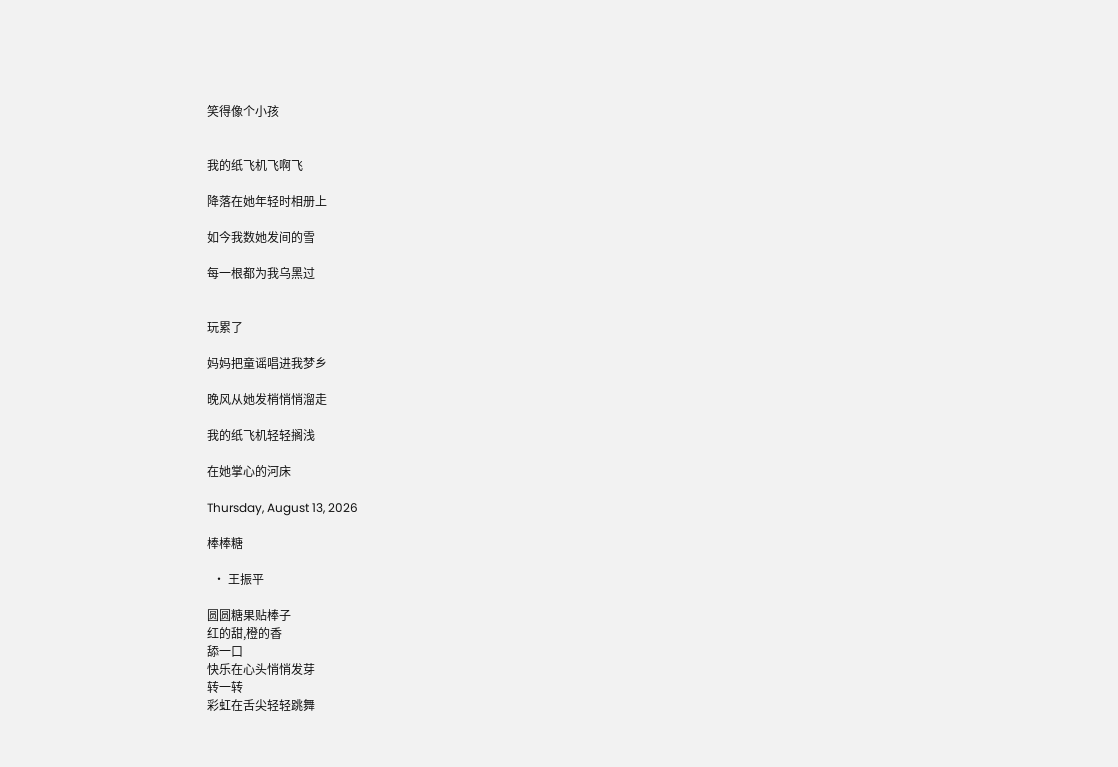笑得像个小孩


我的纸飞机飞啊飞

降落在她年轻时相册上

如今我数她发间的雪

每一根都为我乌黑过


玩累了

妈妈把童谣唱进我梦乡

晚风从她发梢悄悄溜走

我的纸飞机轻轻搁浅

在她掌心的河床

Thursday, August 13, 2026

棒棒糖

  • 王振平

圆圆糖果贴棒子
红的甜,橙的香
舔一口
快乐在心头悄悄发芽
转一转
彩虹在舌尖轻轻跳舞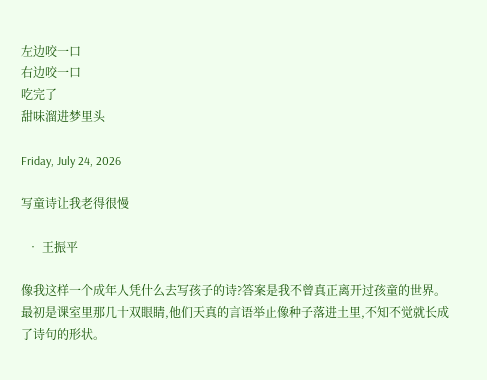左边咬一口
右边咬一口
吃完了
甜味溜进梦里头

Friday, July 24, 2026

写童诗让我老得很慢

  • 王振平

像我这样一个成年人凭什么去写孩子的诗?答案是我不曾真正离开过孩童的世界。最初是课室里那几十双眼睛,他们天真的言语举止像种子落进土里,不知不觉就长成了诗句的形状。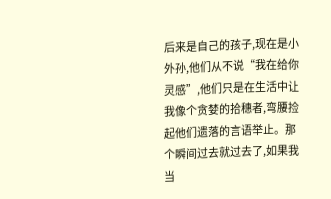后来是自己的孩子,现在是小外孙,他们从不说“我在给你灵感”,他们只是在生活中让我像个贪婪的拾穗者,弯腰捡起他们遗落的言语举止。那个瞬间过去就过去了,如果我当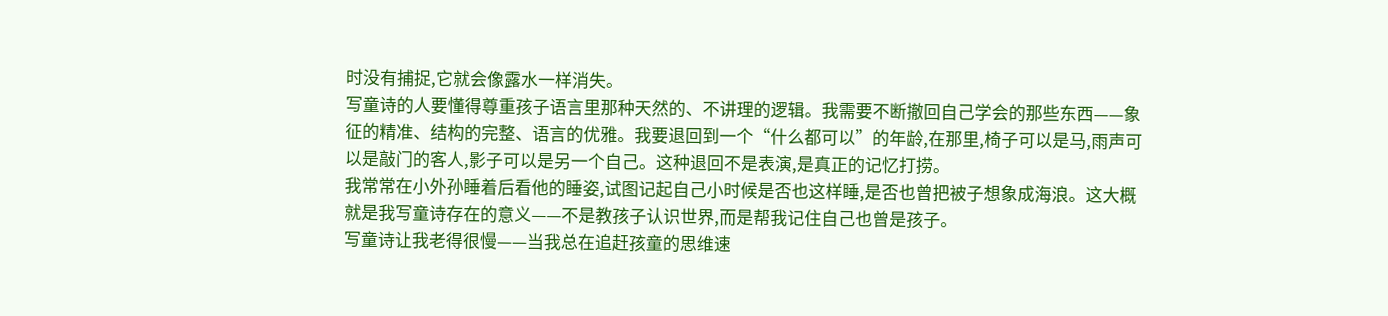时没有捕捉,它就会像露水一样消失。
写童诗的人要懂得尊重孩子语言里那种天然的、不讲理的逻辑。我需要不断撤回自己学会的那些东西——象征的精准、结构的完整、语言的优雅。我要退回到一个“什么都可以”的年龄,在那里,椅子可以是马,雨声可以是敲门的客人,影子可以是另一个自己。这种退回不是表演,是真正的记忆打捞。
我常常在小外孙睡着后看他的睡姿,试图记起自己小时候是否也这样睡,是否也曾把被子想象成海浪。这大概就是我写童诗存在的意义——不是教孩子认识世界,而是帮我记住自己也曾是孩子。
写童诗让我老得很慢——当我总在追赶孩童的思维速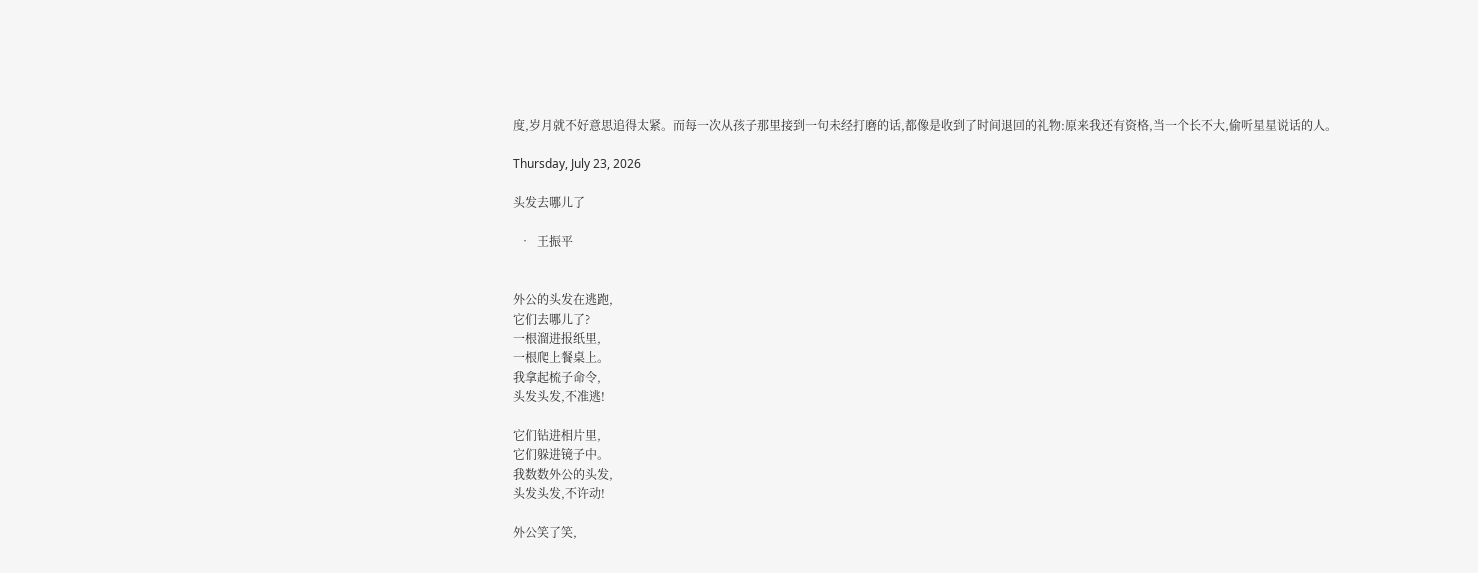度,岁月就不好意思追得太紧。而每一次从孩子那里接到一句未经打磨的话,都像是收到了时间退回的礼物:原来我还有资格,当一个长不大,偷听星星说话的人。

Thursday, July 23, 2026

头发去哪儿了

  •  王振平


外公的头发在逃跑,
它们去哪儿了?
一根溜进报纸里,
一根爬上餐桌上。
我拿起梳子命令,
头发头发,不准逃!

它们钻进相片里,
它们躲进镜子中。
我数数外公的头发,
头发头发,不许动!

外公笑了笑,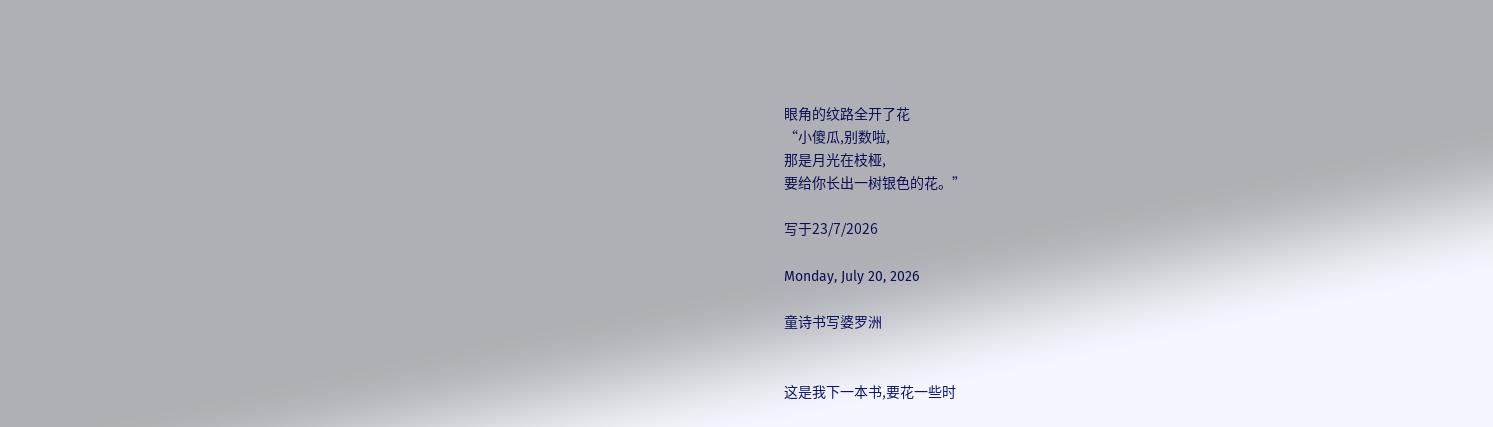眼角的纹路全开了花
“小傻瓜,别数啦,
那是月光在枝桠,
要给你长出一树银色的花。”

写于23/7/2026

Monday, July 20, 2026

童诗书写婆罗洲


这是我下一本书,要花一些时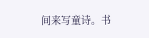间来写童诗。书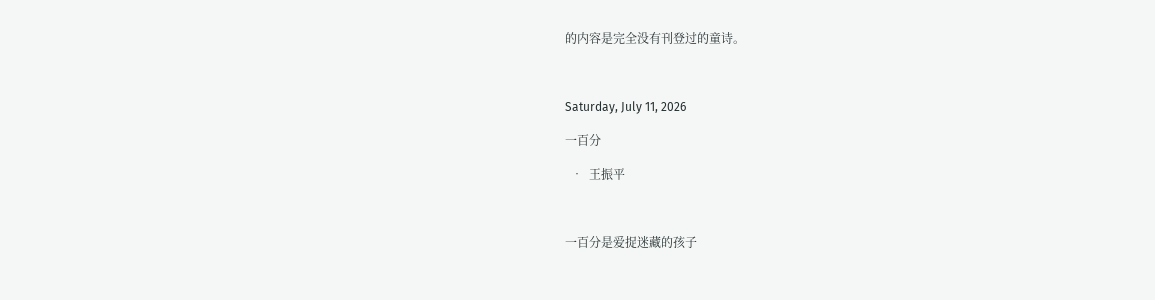的内容是完全没有刊登过的童诗。



Saturday, July 11, 2026

一百分

  •  王振平



一百分是爱捉迷藏的孩子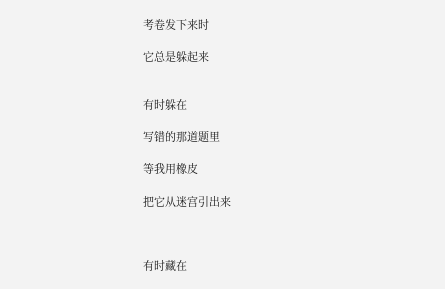考卷发下来时

它总是躲起来


有时躲在

写错的那道题里

等我用橡皮

把它从迷宫引出来



有时藏在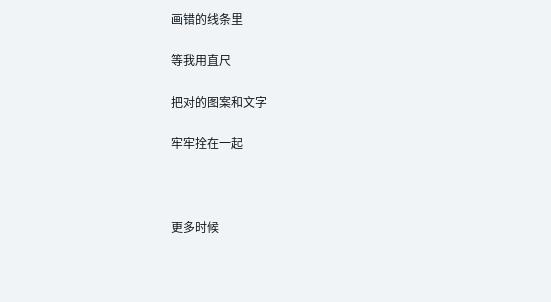画错的线条里

等我用直尺

把对的图案和文字

牢牢拴在一起



更多时候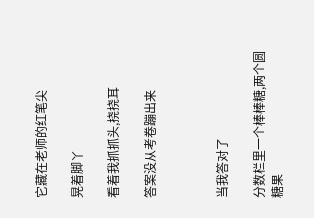它藏在老师的红笔尖

晃着脚丫

看着我抓抓头,挠挠耳

答案没从考卷蹦出来



当我答对了

分数栏里一个棒棒糖,两个圆糖果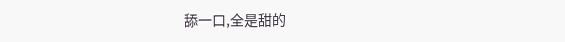舔一口,全是甜的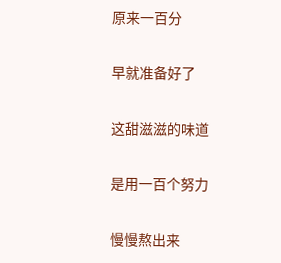原来一百分

早就准备好了

这甜滋滋的味道

是用一百个努力

慢慢熬出来